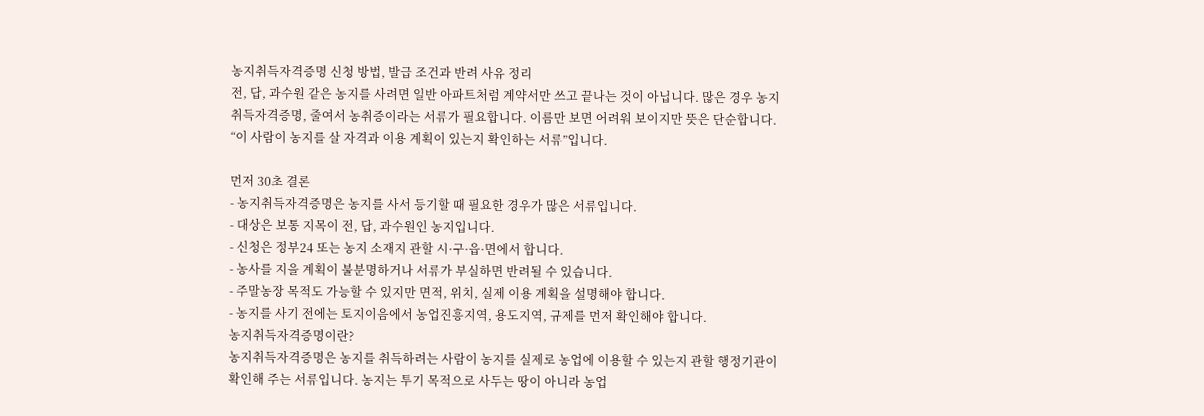농지취득자격증명 신청 방법, 발급 조건과 반려 사유 정리
전, 답, 과수원 같은 농지를 사려면 일반 아파트처럼 계약서만 쓰고 끝나는 것이 아닙니다. 많은 경우 농지취득자격증명, 줄여서 농취증이라는 서류가 필요합니다. 이름만 보면 어려워 보이지만 뜻은 단순합니다. “이 사람이 농지를 살 자격과 이용 계획이 있는지 확인하는 서류”입니다.

먼저 30초 결론
- 농지취득자격증명은 농지를 사서 등기할 때 필요한 경우가 많은 서류입니다.
- 대상은 보통 지목이 전, 답, 과수원인 농지입니다.
- 신청은 정부24 또는 농지 소재지 관할 시·구·읍·면에서 합니다.
- 농사를 지을 계획이 불분명하거나 서류가 부실하면 반려될 수 있습니다.
- 주말농장 목적도 가능할 수 있지만 면적, 위치, 실제 이용 계획을 설명해야 합니다.
- 농지를 사기 전에는 토지이음에서 농업진흥지역, 용도지역, 규제를 먼저 확인해야 합니다.
농지취득자격증명이란?
농지취득자격증명은 농지를 취득하려는 사람이 농지를 실제로 농업에 이용할 수 있는지 관할 행정기관이 확인해 주는 서류입니다. 농지는 투기 목적으로 사두는 땅이 아니라 농업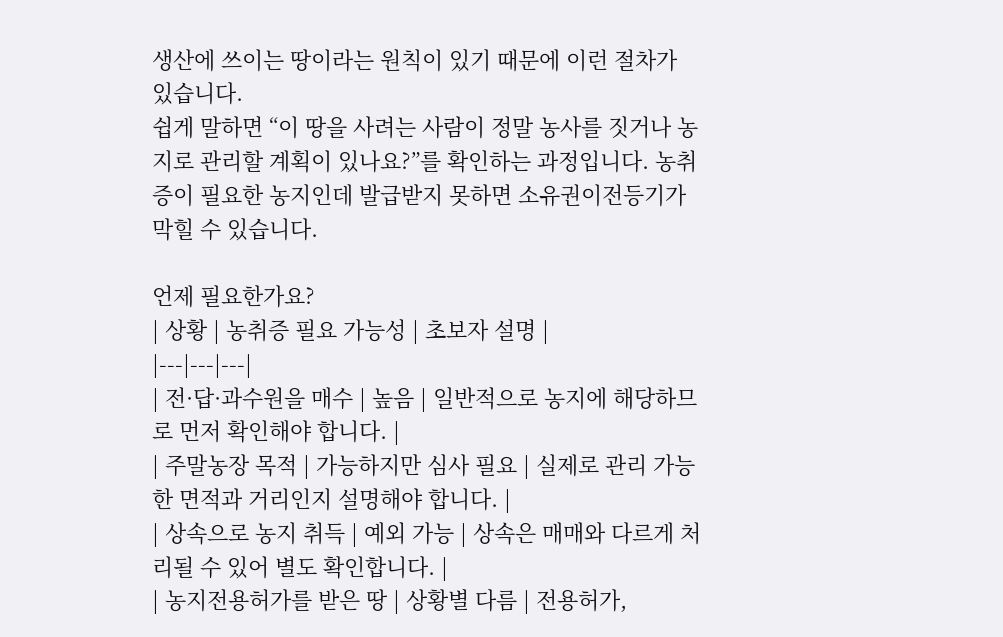생산에 쓰이는 땅이라는 원칙이 있기 때문에 이런 절차가 있습니다.
쉽게 말하면 “이 땅을 사려는 사람이 정말 농사를 짓거나 농지로 관리할 계획이 있나요?”를 확인하는 과정입니다. 농취증이 필요한 농지인데 발급받지 못하면 소유권이전등기가 막힐 수 있습니다.

언제 필요한가요?
| 상황 | 농취증 필요 가능성 | 초보자 설명 |
|---|---|---|
| 전·답·과수원을 매수 | 높음 | 일반적으로 농지에 해당하므로 먼저 확인해야 합니다. |
| 주말농장 목적 | 가능하지만 심사 필요 | 실제로 관리 가능한 면적과 거리인지 설명해야 합니다. |
| 상속으로 농지 취득 | 예외 가능 | 상속은 매매와 다르게 처리될 수 있어 별도 확인합니다. |
| 농지전용허가를 받은 땅 | 상황별 다름 | 전용허가,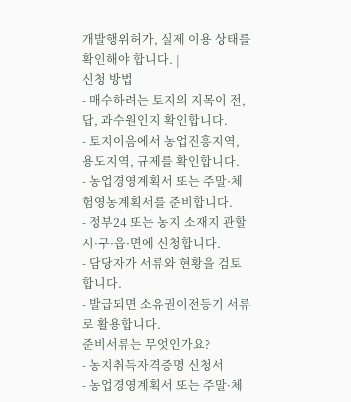개발행위허가, 실제 이용 상태를 확인해야 합니다. |
신청 방법
- 매수하려는 토지의 지목이 전, 답, 과수원인지 확인합니다.
- 토지이음에서 농업진흥지역, 용도지역, 규제를 확인합니다.
- 농업경영계획서 또는 주말·체험영농계획서를 준비합니다.
- 정부24 또는 농지 소재지 관할 시·구·읍·면에 신청합니다.
- 담당자가 서류와 현황을 검토합니다.
- 발급되면 소유권이전등기 서류로 활용합니다.
준비서류는 무엇인가요?
- 농지취득자격증명 신청서
- 농업경영계획서 또는 주말·체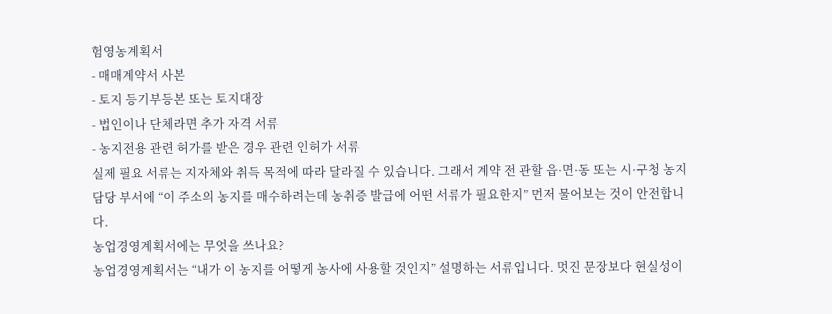험영농계획서
- 매매계약서 사본
- 토지 등기부등본 또는 토지대장
- 법인이나 단체라면 추가 자격 서류
- 농지전용 관련 허가를 받은 경우 관련 인허가 서류
실제 필요 서류는 지자체와 취득 목적에 따라 달라질 수 있습니다. 그래서 계약 전 관할 읍·면·동 또는 시·구청 농지 담당 부서에 “이 주소의 농지를 매수하려는데 농취증 발급에 어떤 서류가 필요한지” 먼저 물어보는 것이 안전합니다.
농업경영계획서에는 무엇을 쓰나요?
농업경영계획서는 “내가 이 농지를 어떻게 농사에 사용할 것인지” 설명하는 서류입니다. 멋진 문장보다 현실성이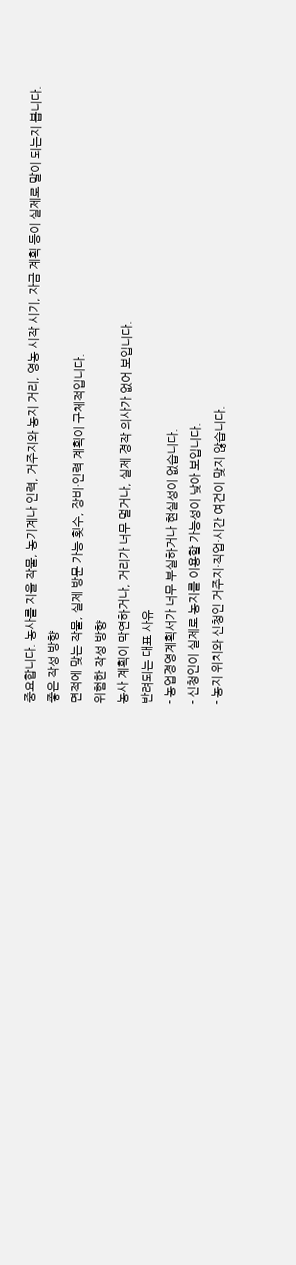중요합니다. 농사를 지을 작물, 농기계나 인력, 거주지와 농지 거리, 영농 시작 시기, 자금 계획 등이 실제로 말이 되는지 봅니다.
좋은 작성 방향
면적에 맞는 작물, 실제 방문 가능 횟수, 장비·인력 계획이 구체적입니다.
위험한 작성 방향
농사 계획이 막연하거나, 거리가 너무 멀거나, 실제 경작 의사가 없어 보입니다.
반려되는 대표 사유
- 농업경영계획서가 너무 부실하거나 현실성이 없습니다.
- 신청인이 실제로 농지를 이용할 가능성이 낮아 보입니다.
- 농지 위치와 신청인 거주지·직업·시간 여건이 맞지 않습니다.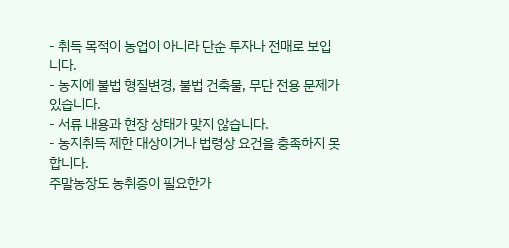- 취득 목적이 농업이 아니라 단순 투자나 전매로 보입니다.
- 농지에 불법 형질변경, 불법 건축물, 무단 전용 문제가 있습니다.
- 서류 내용과 현장 상태가 맞지 않습니다.
- 농지취득 제한 대상이거나 법령상 요건을 충족하지 못합니다.
주말농장도 농취증이 필요한가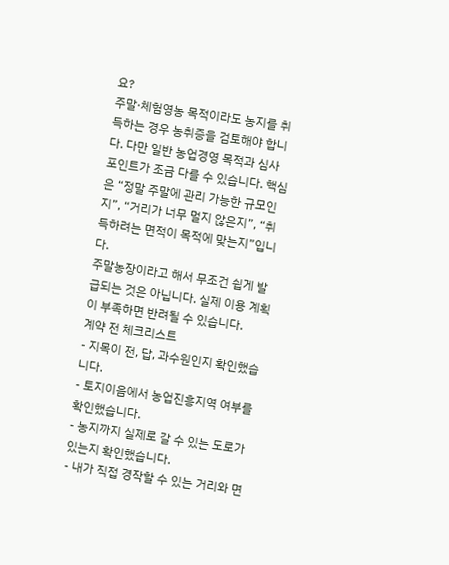요?
주말·체험영농 목적이라도 농지를 취득하는 경우 농취증을 검토해야 합니다. 다만 일반 농업경영 목적과 심사 포인트가 조금 다를 수 있습니다. 핵심은 “정말 주말에 관리 가능한 규모인지”, “거리가 너무 멀지 않은지”, “취득하려는 면적이 목적에 맞는지”입니다.
주말농장이라고 해서 무조건 쉽게 발급되는 것은 아닙니다. 실제 이용 계획이 부족하면 반려될 수 있습니다.
계약 전 체크리스트
- 지목이 전, 답, 과수원인지 확인했습니다.
- 토지이음에서 농업진흥지역 여부를 확인했습니다.
- 농지까지 실제로 갈 수 있는 도로가 있는지 확인했습니다.
- 내가 직접 경작할 수 있는 거리와 면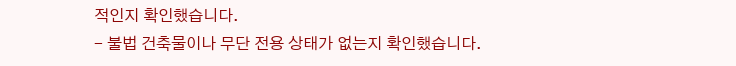적인지 확인했습니다.
- 불법 건축물이나 무단 전용 상태가 없는지 확인했습니다.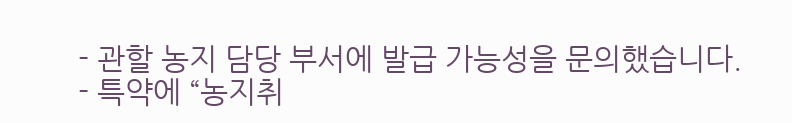- 관할 농지 담당 부서에 발급 가능성을 문의했습니다.
- 특약에 “농지취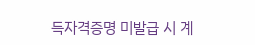득자격증명 미발급 시 계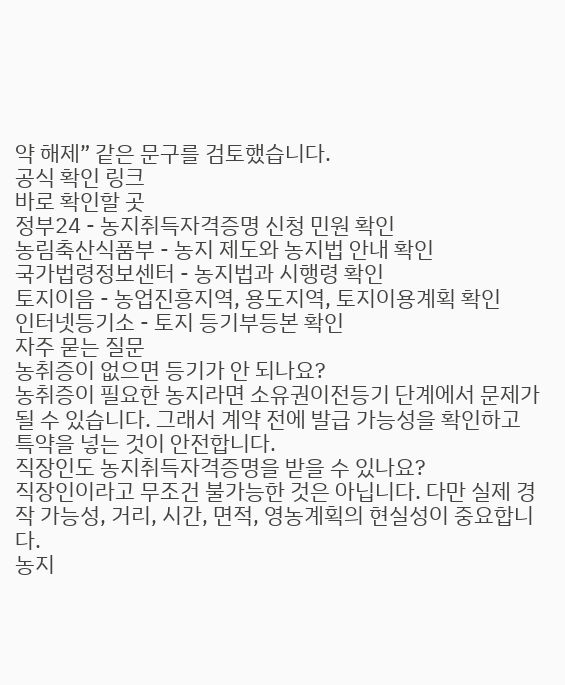약 해제” 같은 문구를 검토했습니다.
공식 확인 링크
바로 확인할 곳
정부24 - 농지취득자격증명 신청 민원 확인
농림축산식품부 - 농지 제도와 농지법 안내 확인
국가법령정보센터 - 농지법과 시행령 확인
토지이음 - 농업진흥지역, 용도지역, 토지이용계획 확인
인터넷등기소 - 토지 등기부등본 확인
자주 묻는 질문
농취증이 없으면 등기가 안 되나요?
농취증이 필요한 농지라면 소유권이전등기 단계에서 문제가 될 수 있습니다. 그래서 계약 전에 발급 가능성을 확인하고 특약을 넣는 것이 안전합니다.
직장인도 농지취득자격증명을 받을 수 있나요?
직장인이라고 무조건 불가능한 것은 아닙니다. 다만 실제 경작 가능성, 거리, 시간, 면적, 영농계획의 현실성이 중요합니다.
농지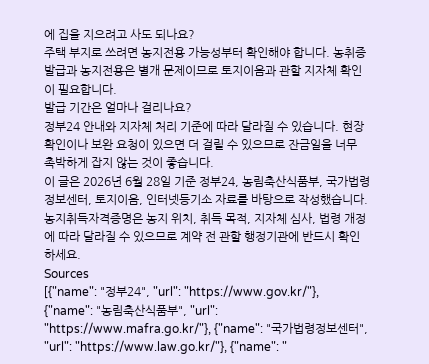에 집을 지으려고 사도 되나요?
주택 부지로 쓰려면 농지전용 가능성부터 확인해야 합니다. 농취증 발급과 농지전용은 별개 문제이므로 토지이음과 관할 지자체 확인이 필요합니다.
발급 기간은 얼마나 걸리나요?
정부24 안내와 지자체 처리 기준에 따라 달라질 수 있습니다. 현장 확인이나 보완 요청이 있으면 더 걸릴 수 있으므로 잔금일을 너무 촉박하게 잡지 않는 것이 좋습니다.
이 글은 2026년 6월 28일 기준 정부24, 농림축산식품부, 국가법령정보센터, 토지이음, 인터넷등기소 자료를 바탕으로 작성했습니다. 농지취득자격증명은 농지 위치, 취득 목적, 지자체 심사, 법령 개정에 따라 달라질 수 있으므로 계약 전 관할 행정기관에 반드시 확인하세요.
Sources
[{"name": "정부24", "url": "https://www.gov.kr/"}, {"name": "농림축산식품부", "url": "https://www.mafra.go.kr/"}, {"name": "국가법령정보센터", "url": "https://www.law.go.kr/"}, {"name": "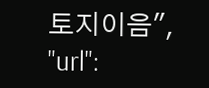토지이음", "url":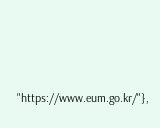"https://www.eum.go.kr/"},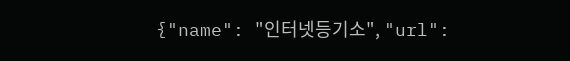{"name": "인터넷등기소", "url":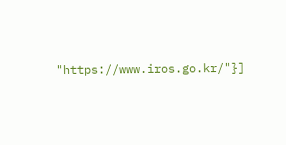"https://www.iros.go.kr/"}]